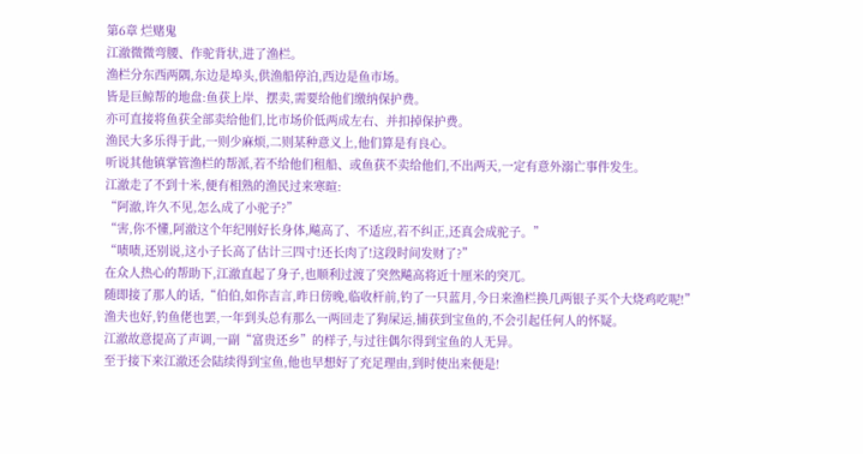第6章 烂赌鬼
江澈微微弯腰、作驼背状,进了渔栏。
渔栏分东西两隅,东边是埠头,供渔船停泊,西边是鱼市场。
皆是巨鲸帮的地盘:鱼获上岸、摆卖,需要给他们缴纳保护费。
亦可直接将鱼获全部卖给他们,比市场价低两成左右、并扣掉保护费。
渔民大多乐得于此,一则少麻烦,二则某种意义上,他们算是有良心。
听说其他镇掌管渔栏的帮派,若不给他们租船、或鱼获不卖给他们,不出两天,一定有意外溺亡事件发生。
江澈走了不到十米,便有相熟的渔民过来寒暄:
“阿澈,许久不见,怎么成了小驼子?”
“害,你不懂,阿澈这个年纪刚好长身体,飚高了、不适应,若不纠正,还真会成驼子。”
“啧啧,还别说,这小子长高了估计三四寸!还长肉了!这段时间发财了?”
在众人热心的帮助下,江澈直起了身子,也顺利过渡了突然飚高将近十厘米的突兀。
随即接了那人的话,“伯伯,如你吉言,昨日傍晚,临收杆前,钓了一只蓝月,今日来渔栏换几两银子买个大烧鸡吃呢!”
渔夫也好,钓鱼佬也罢,一年到头总有那么一两回走了狗屎运,捕获到宝鱼的,不会引起任何人的怀疑。
江澈故意提高了声调,一副“富贵还乡”的样子,与过往偶尔得到宝鱼的人无异。
至于接下来江澈还会陆续得到宝鱼,他也早想好了充足理由,到时使出来便是!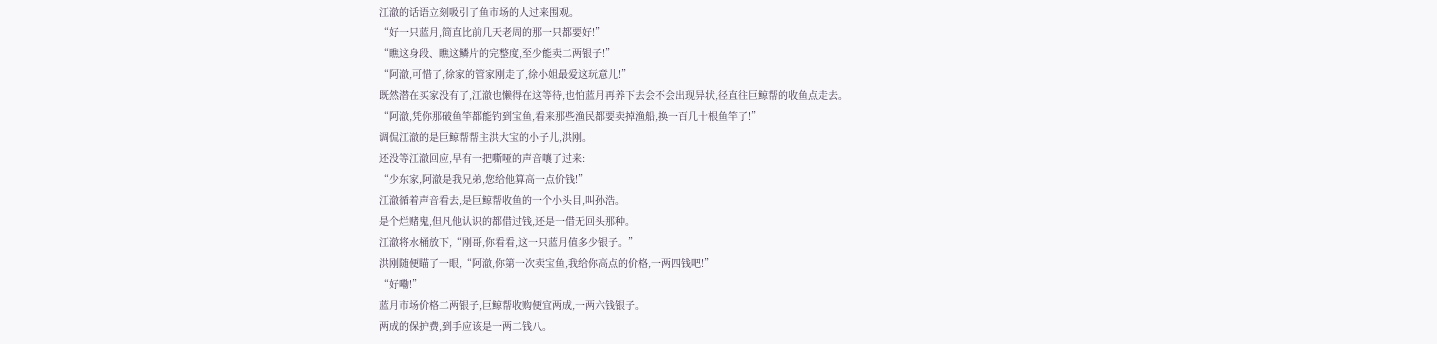江澈的话语立刻吸引了鱼市场的人过来围观。
“好一只蓝月,简直比前几天老周的那一只都要好!”
“瞧这身段、瞧这鳞片的完整度,至少能卖二两银子!”
“阿澈,可惜了,徐家的管家刚走了,徐小姐最爱这玩意儿!”
既然潜在买家没有了,江澈也懒得在这等待,也怕蓝月再养下去会不会出现异状,径直往巨鲸帮的收鱼点走去。
“阿澈,凭你那破鱼竿都能钓到宝鱼,看来那些渔民都要卖掉渔船,换一百几十根鱼竿了!”
调侃江澈的是巨鲸帮帮主洪大宝的小子儿,洪刚。
还没等江澈回应,早有一把嘶哑的声音嚷了过来:
“少东家,阿澈是我兄弟,您给他算高一点价钱!”
江澈循着声音看去,是巨鲸帮收鱼的一个小头目,叫孙浩。
是个烂赌鬼,但凡他认识的都借过钱,还是一借无回头那种。
江澈将水桶放下,“刚哥,你看看,这一只蓝月值多少银子。”
洪刚随便瞄了一眼,“阿澈,你第一次卖宝鱼,我给你高点的价格,一两四钱吧!”
“好嘞!”
蓝月市场价格二两银子,巨鲸帮收购便宜两成,一两六钱银子。
两成的保护费,到手应该是一两二钱八。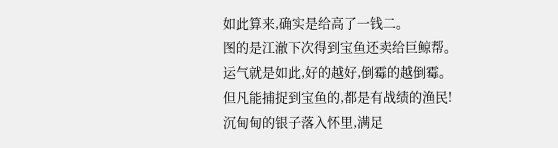如此算来,确实是给高了一钱二。
图的是江澈下次得到宝鱼还卖给巨鲸帮。
运气就是如此,好的越好,倒霉的越倒霉。
但凡能捕捉到宝鱼的,都是有战绩的渔民!
沉甸甸的银子落入怀里,满足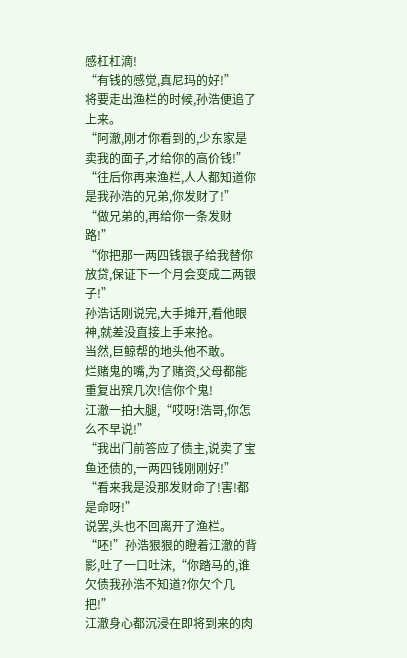感杠杠滴!
“有钱的感觉,真尼玛的好!”
将要走出渔栏的时候,孙浩便追了上来。
“阿澈,刚才你看到的,少东家是卖我的面子,才给你的高价钱!”
“往后你再来渔栏,人人都知道你是我孙浩的兄弟,你发财了!”
“做兄弟的,再给你一条发财路!”
“你把那一两四钱银子给我替你放贷,保证下一个月会变成二两银子!”
孙浩话刚说完,大手摊开,看他眼神,就差没直接上手来抢。
当然,巨鲸帮的地头他不敢。
烂赌鬼的嘴,为了赌资,父母都能重复出殡几次!信你个鬼!
江澈一拍大腿,“哎呀!浩哥,你怎么不早说!”
“我出门前答应了债主,说卖了宝鱼还债的,一两四钱刚刚好!”
“看来我是没那发财命了!害!都是命呀!”
说罢,头也不回离开了渔栏。
“呸!”孙浩狠狠的瞪着江澈的背影,吐了一口吐沫,“你踏马的,谁欠债我孙浩不知道?你欠个几把!”
江澈身心都沉浸在即将到来的肉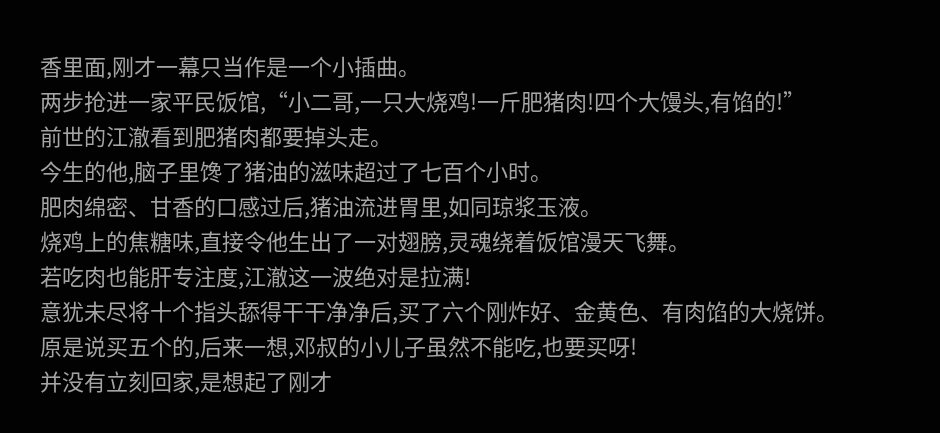香里面,刚才一幕只当作是一个小插曲。
两步抢进一家平民饭馆,“小二哥,一只大烧鸡!一斤肥猪肉!四个大馒头,有馅的!”
前世的江澈看到肥猪肉都要掉头走。
今生的他,脑子里馋了猪油的滋味超过了七百个小时。
肥肉绵密、甘香的口感过后,猪油流进胃里,如同琼浆玉液。
烧鸡上的焦糖味,直接令他生出了一对翅膀,灵魂绕着饭馆漫天飞舞。
若吃肉也能肝专注度,江澈这一波绝对是拉满!
意犹未尽将十个指头舔得干干净净后,买了六个刚炸好、金黄色、有肉馅的大烧饼。
原是说买五个的,后来一想,邓叔的小儿子虽然不能吃,也要买呀!
并没有立刻回家,是想起了刚才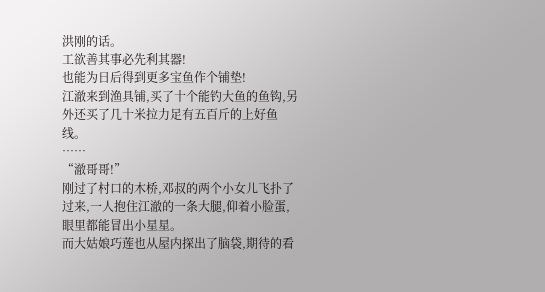洪刚的话。
工欲善其事必先利其器!
也能为日后得到更多宝鱼作个铺垫!
江澈来到渔具铺,买了十个能钓大鱼的鱼钩,另外还买了几十米拉力足有五百斤的上好鱼线。
……
“澈哥哥!”
刚过了村口的木桥,邓叔的两个小女儿飞扑了过来,一人抱住江澈的一条大腿,仰着小脸蛋,眼里都能冒出小星星。
而大姑娘巧莲也从屋内探出了脑袋,期待的看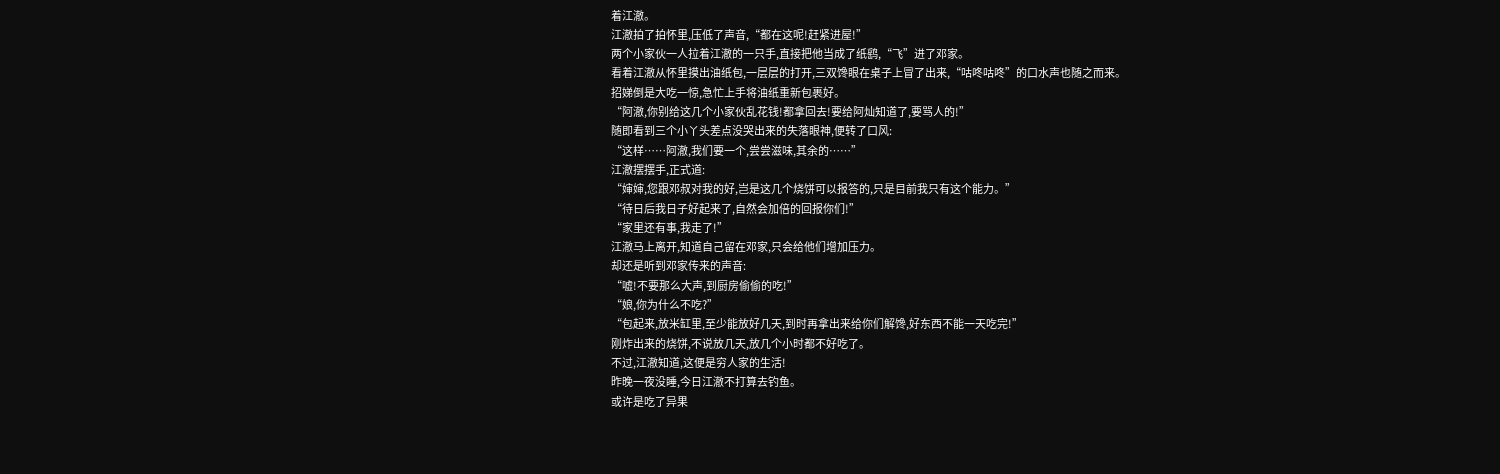着江澈。
江澈拍了拍怀里,压低了声音,“都在这呢!赶紧进屋!”
两个小家伙一人拉着江澈的一只手,直接把他当成了纸鹞,“飞”进了邓家。
看着江澈从怀里摸出油纸包,一层层的打开,三双馋眼在桌子上冒了出来,“咕咚咕咚”的口水声也随之而来。
招娣倒是大吃一惊,急忙上手将油纸重新包裹好。
“阿澈,你别给这几个小家伙乱花钱!都拿回去!要给阿灿知道了,要骂人的!”
随即看到三个小丫头差点没哭出来的失落眼神,便转了口风:
“这样……阿澈,我们要一个,尝尝滋味,其余的……”
江澈摆摆手,正式道:
“婶婶,您跟邓叔对我的好,岂是这几个烧饼可以报答的,只是目前我只有这个能力。”
“待日后我日子好起来了,自然会加倍的回报你们!”
“家里还有事,我走了!”
江澈马上离开,知道自己留在邓家,只会给他们增加压力。
却还是听到邓家传来的声音:
“嘘!不要那么大声,到厨房偷偷的吃!”
“娘,你为什么不吃?”
“包起来,放米缸里,至少能放好几天,到时再拿出来给你们解馋,好东西不能一天吃完!”
刚炸出来的烧饼,不说放几天,放几个小时都不好吃了。
不过,江澈知道,这便是穷人家的生活!
昨晚一夜没睡,今日江澈不打算去钓鱼。
或许是吃了异果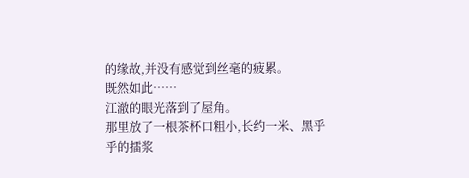的缘故,并没有感觉到丝毫的疲累。
既然如此……
江澈的眼光落到了屋角。
那里放了一根茶杯口粗小,长约一米、黑乎乎的擂浆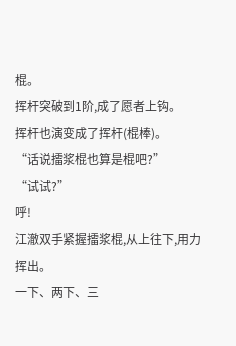棍。
挥杆突破到1阶,成了愿者上钩。
挥杆也演变成了挥杆(棍棒)。
“话说擂浆棍也算是棍吧?”
“试试?”
呼!
江澈双手紧握擂浆棍,从上往下,用力挥出。
一下、两下、三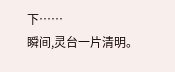下……
瞬间,灵台一片清明。